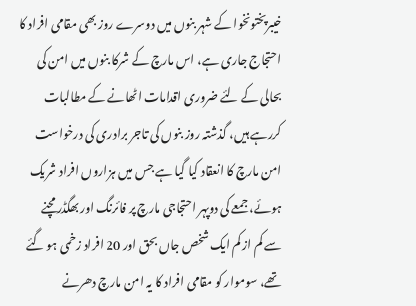خیبرپختونخوا کے شہر بنوں میں دوسرے روز بھی مقامی افراد کا احتجاج جاری ہے، اس مارچ کے شرکا بنوں میں امن کی بحالی کے لئے ضروری اقدامات اٹھانے کے مطالبات کررہے ہیں، گذشتہ روز بنوں کی تاجر برادری کی درخواست امن مارچ کا انعقاد کیا گیا ہے جس میں ہزاروں افراد شریک ہوئے، جمعے کی دوپہر احتجاجی مارچ پر فائرنگ اور بھگڈر مچنے سے کم از کم ایک شخص جاں بحق اور 20 افراد زخمی ہو گئے تھے، سوموار کو مقامی افراد کا یہ امن مارچ دھرنے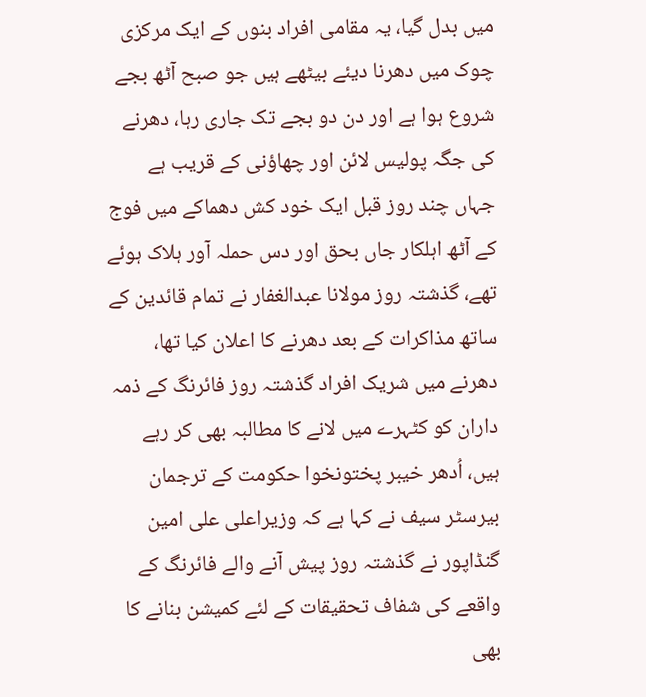میں بدل گیا، یہ مقامی افراد بنوں کے ایک مرکزی چوک میں دھرنا دیئے بیٹھے ہیں جو صبح آٹھ بجے شروع ہوا ہے اور دن دو بجے تک جاری رہا، دھرنے کی جگہ پولیس لائن اور چھاؤنی کے قریب ہے جہاں چند روز قبل ایک خود کش دھماکے میں فوج کے آٹھ اہلکار جاں بحق اور دس حملہ آور ہلاک ہوئے تھے، گذشتہ روز مولانا عبدالغفار نے تمام قائدین کے ساتھ مذاکرات کے بعد دھرنے کا اعلان کیا تھا، دھرنے میں شریک افراد گذشتہ روز فائرنگ کے ذمہ داران کو کٹہرے میں لانے کا مطالبہ بھی کر رہے ہیں، اُدھر خیبر پختونخوا حکومت کے ترجمان بیرسٹر سیف نے کہا ہے کہ وزیراعلی علی امین گنڈاپور نے گذشتہ روز پیش آنے والے فائرنگ کے واقعے کی شفاف تحقیقات کے لئے کمیشن بنانے کا بھی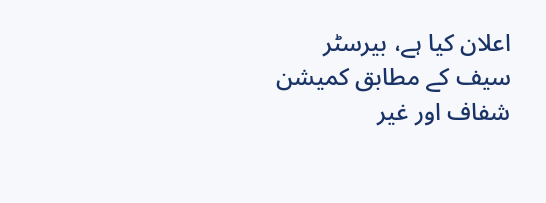اعلان کیا ہے، بیرسٹر سیف کے مطابق کمیشن شفاف اور غیر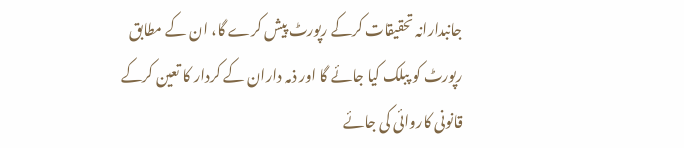جانبدارانہ تحقیقات کرکے رپورٹ پیش کرے گا، ان کے مطابق رپورٹ کو پبلک کیا جائے گا اور ذمہ داران کے کردار کا تعین کرکے قانونی کاروائی کی جائے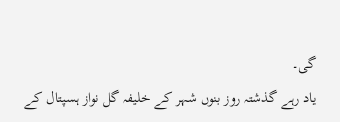گی۔
یاد رہے گذشتہ روز بنوں شہر کے خلیفہ گل نواز ہسپتال کے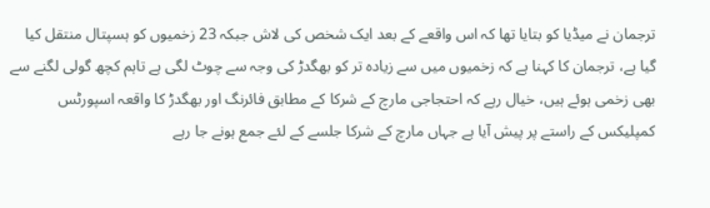ترجمان نے میڈیا کو بتایا تھا کہ اس واقعے کے بعد ایک شخص کی لاش جبکہ 23 زخمیوں کو ہسپتال منتقل کیا گیا ہے، ترجمان کا کہنا ہے کہ زخمیوں میں سے زیادہ تر کو بھگدڑ کی وجہ سے چوٹ لگی ہے تاہم کچھ گولی لگنے سے بھی زخمی ہوئے ہیں، خیال رہے کہ احتجاجی مارچ کے شرکا کے مطابق فائرنگ اور بھگدڑ کا واقعہ اسپورٹس کمپلیکس کے راستے پر پیش آیا ہے جہاں مارچ کے شرکا جلسے کے لئے جمع ہونے جا رہے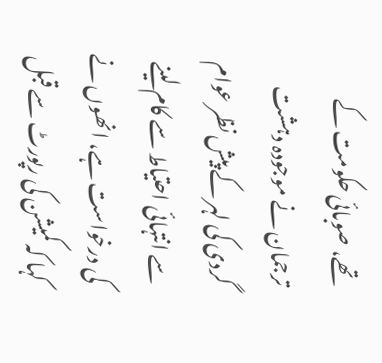تھے، صوبائی حکومت کے ترجمان نے موجودہ دہشت گردی کی لہر کے پیش نظر عوام سے انتہائی احتیاط سے کام لینے کی درخواست ہے، انھوں نے کہا کہ کمیشن کی رپورٹ سے قبل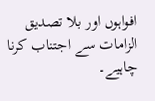افواہوں اور بلا تصدیق الزامات سے اجتناب کرنا چاہیے۔